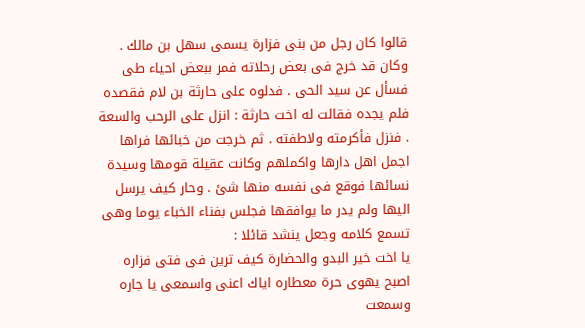قالوا كان رجل من بنى فزارة يسمى سهل بن مالك . وكان قد خرج فى بعض رحلاته فمر ببعض احياء طى فسأل عن سيد الحى . فدلوه على حارثة بن لام فقصده فلم يجده فقالت له اخت حارثة : انزل على الرحب والسعة . فنزل فأكرمته ولاطفته . ثم خرجت من خبائها فراها اجمل اهل دارها واكملهم وكانت عقيلة قومها وسيدة نسائها فوقع فى نفسه منها شئ . وحار كيف يرسل اليها ولم يدر ما يوافقها فجلس بفناء الخباء يوما وهى تسمع كلامه وجعل ينشد قائلا :
يا اخت خير البدو والحضارة كيف ترين فى فتى فزاره
اصبح يهوى حرة معطاره اياك اعنى واسمعى يا جاره
وسمعت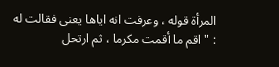المرأة قوله ، وعرفت انه اياها يعنى فقالت له : " اقم ما أقمت مكرما ، ثم ارتحل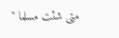متى شئت مسلما "